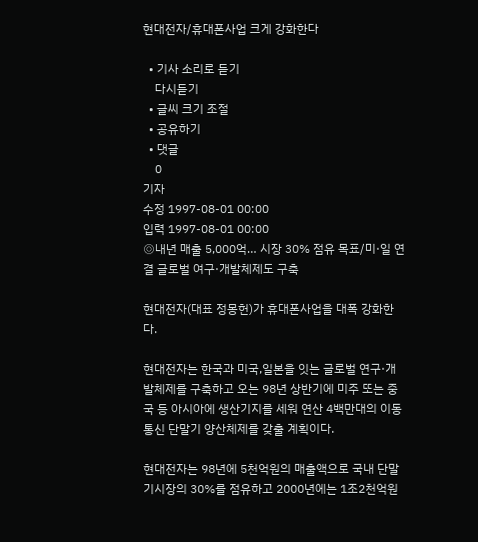현대전자/휴대폰사업 크게 강화한다

  • 기사 소리로 듣기
    다시듣기
  • 글씨 크기 조절
  • 공유하기
  • 댓글
    0
기자
수정 1997-08-01 00:00
입력 1997-08-01 00:00
◎내년 매출 5,000억… 시장 30% 점유 목표/미·일 연결 글로벌 여구·개발체제도 구축

현대전자(대표 정몽헌)가 휴대폰사업을 대폭 강화한다.

현대전자는 한국과 미국,일본을 잇는 글로벌 연구·개발체제를 구축하고 오는 98년 상반기에 미주 또는 중국 등 아시아에 생산기지를 세워 연산 4백만대의 이동통신 단말기 양산체제를 갖출 계획이다.

현대전자는 98년에 5천억원의 매출액으로 국내 단말기시장의 30%를 점유하고 2000년에는 1조2천억원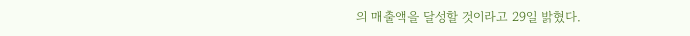의 매출액을 달성할 것이라고 29일 밝혔다.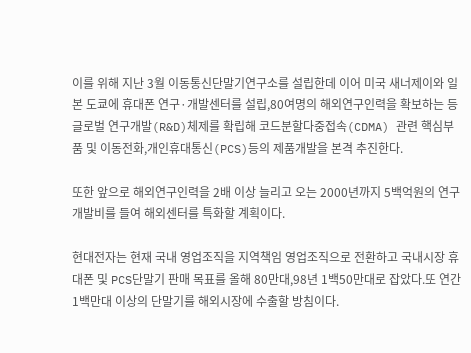이를 위해 지난 3월 이동통신단말기연구소를 설립한데 이어 미국 새너제이와 일본 도쿄에 휴대폰 연구·개발센터를 설립,80여명의 해외연구인력을 확보하는 등 글로벌 연구개발(R&D)체제를 확립해 코드분할다중접속(CDMA) 관련 핵심부품 및 이동전화,개인휴대통신(PCS)등의 제품개발을 본격 추진한다.

또한 앞으로 해외연구인력을 2배 이상 늘리고 오는 2000년까지 5백억원의 연구개발비를 들여 해외센터를 특화할 계획이다.

현대전자는 현재 국내 영업조직을 지역책임 영업조직으로 전환하고 국내시장 휴대폰 및 PCS단말기 판매 목표를 올해 80만대,98년 1백50만대로 잡았다.또 연간 1백만대 이상의 단말기를 해외시장에 수출할 방침이다.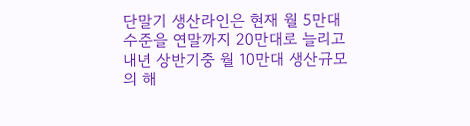단말기 생산라인은 현재 월 5만대 수준을 연말까지 20만대로 늘리고 내년 상반기중 월 10만대 생산규모의 해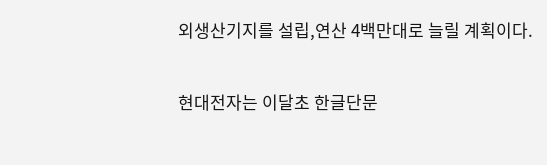외생산기지를 설립,연산 4백만대로 늘릴 계획이다.

현대전자는 이달초 한글단문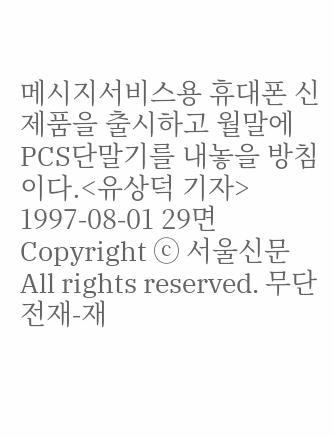메시지서비스용 휴대폰 신제품을 출시하고 월말에 PCS단말기를 내놓을 방침이다.<유상덕 기자>
1997-08-01 29면
Copyright ⓒ 서울신문 All rights reserved. 무단 전재-재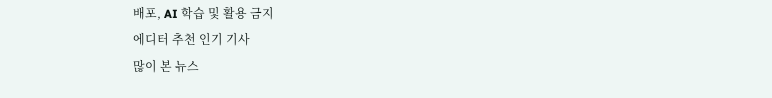배포, AI 학습 및 활용 금지
에디터 추천 인기 기사
많이 본 뉴스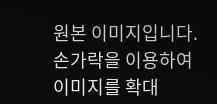원본 이미지입니다.
손가락을 이용하여 이미지를 확대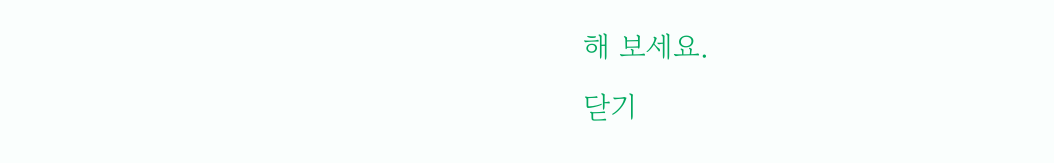해 보세요.
닫기